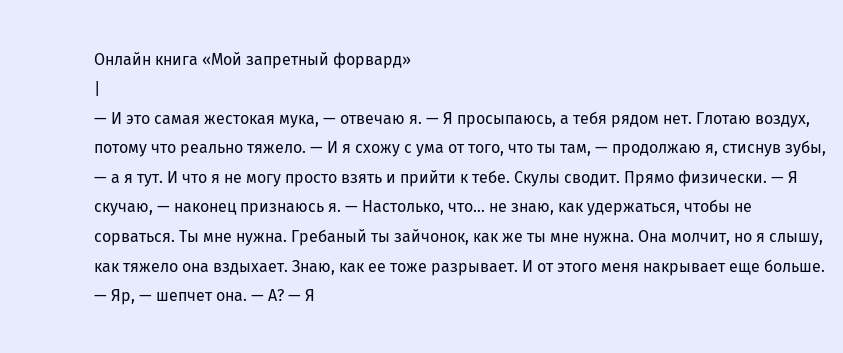Онлайн книга «Мой запретный форвард»
|
— И это самая жестокая мука, — отвечаю я. — Я просыпаюсь, а тебя рядом нет. Глотаю воздух, потому что реально тяжело. — И я схожу с ума от того, что ты там, — продолжаю я, стиснув зубы, — а я тут. И что я не могу просто взять и прийти к тебе. Скулы сводит. Прямо физически. — Я скучаю, — наконец признаюсь я. — Настолько, что… не знаю, как удержаться, чтобы не сорваться. Ты мне нужна. Гребаный ты зайчонок, как же ты мне нужна. Она молчит, но я слышу, как тяжело она вздыхает. Знаю, как ее тоже разрывает. И от этого меня накрывает еще больше. — Яр, — шепчет она. — А? — Я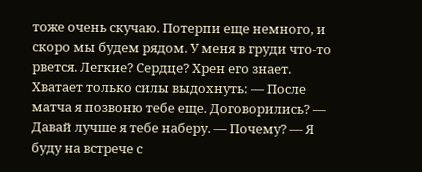тоже очень скучаю. Потерпи еще немного, и скоро мы будем рядом. У меня в груди что-то рвется. Легкие? Сердце? Хрен его знает. Хватает только силы выдохнуть: — После матча я позвоню тебе еще. Договорились? — Давай лучше я тебе наберу. — Почему? — Я буду на встрече с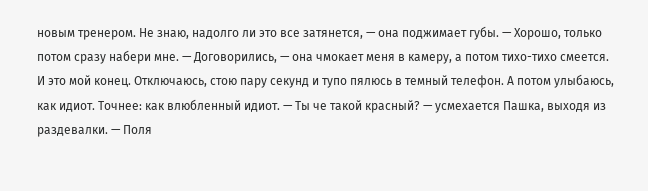новым тренером. Не знаю, надолго ли это все затянется, — она поджимает губы. — Хорошо, только потом сразу набери мне. — Договорились, — она чмокает меня в камеру, а потом тихо-тихо смеется. И это мой конец. Отключаюсь, стою пару секунд и тупо пялюсь в темный телефон. А потом улыбаюсь, как идиот. Точнее: как влюбленный идиот. — Ты че такой красный? — усмехается Пашка, выходя из раздевалки. — Поля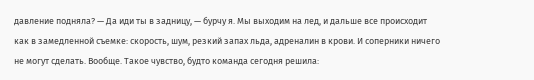давление подняла? — Да иди ты в задницу, — бурчу я. Мы выходим на лед, и дальше все происходит как в замедленной съемке: скорость, шум, резкий запах льда, адреналин в крови. И соперники ничего не могут сделать. Вообще. Такое чувство, будто команда сегодня решила: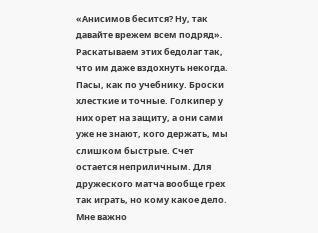«Анисимов бесится? Ну, так давайте врежем всем подряд». Раскатываем этих бедолаг так, что им даже вздохнуть некогда. Пасы, как по учебнику. Броски хлесткие и точные. Голкипер у них орет на защиту, а они сами уже не знают, кого держать, мы слишком быстрые. Счет остается неприличным. Для дружеского матча вообще грех так играть, но кому какое дело. Мне важно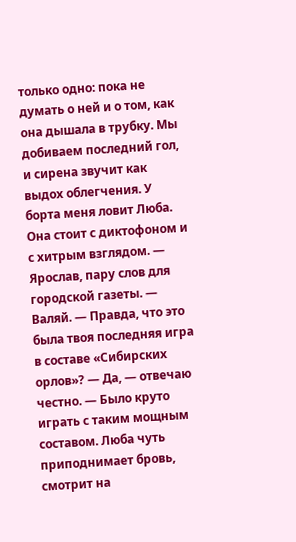только одно: пока не думать о ней и о том, как она дышала в трубку. Мы добиваем последний гол, и сирена звучит как выдох облегчения. У борта меня ловит Люба. Она стоит с диктофоном и с хитрым взглядом. — Ярослав, пару слов для городской газеты. — Валяй. — Правда, что это была твоя последняя игра в составе «Сибирских орлов»? — Да, — отвечаю честно. — Было круто играть с таким мощным составом. Люба чуть приподнимает бровь, смотрит на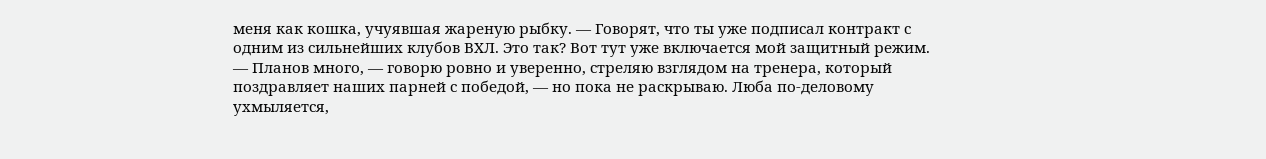меня как кошка, учуявшая жареную рыбку. — Говорят, что ты уже подписал контракт с одним из сильнейших клубов ВХЛ. Это так? Вот тут уже включается мой защитный режим. — Планов много, — говорю ровно и уверенно, стреляю взглядом на тренера, который поздравляет наших парней с победой, — но пока не раскрываю. Люба по-деловому ухмыляется,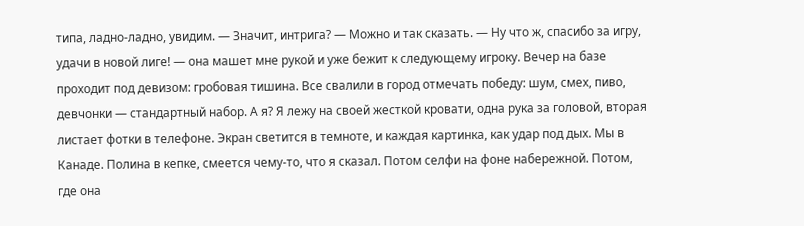типа, ладно-ладно, увидим. — Значит, интрига? — Можно и так сказать. — Ну что ж, спасибо за игру, удачи в новой лиге! — она машет мне рукой и уже бежит к следующему игроку. Вечер на базе проходит под девизом: гробовая тишина. Все свалили в город отмечать победу: шум, смех, пиво, девчонки — стандартный набор. А я? Я лежу на своей жесткой кровати, одна рука за головой, вторая листает фотки в телефоне. Экран светится в темноте, и каждая картинка, как удар под дых. Мы в Канаде. Полина в кепке, смеется чему-то, что я сказал. Потом селфи на фоне набережной. Потом, где она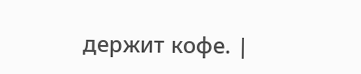держит кофе. |